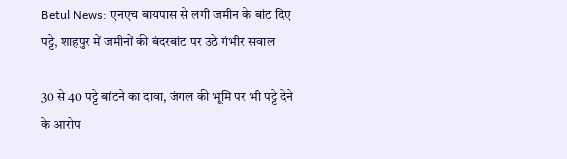Betul News: एनएच बायपास से लगी जमीन के बांट दिए पट्टे, शाहपुर में जमीनों की बंदरबांट पर उठे गंभीर सवाल

30 से 40 पट्टे बांटने का दावा, जंगल की भूमि पर भी पट्टे देने के आरोप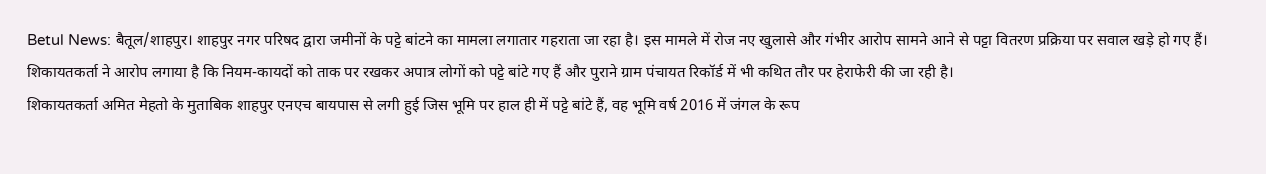Betul News: बैतूल/शाहपुर। शाहपुर नगर परिषद द्वारा जमीनों के पट्टे बांटने का मामला लगातार गहराता जा रहा है। इस मामले में रोज नए खुलासे और गंभीर आरोप सामने आने से पट्टा वितरण प्रक्रिया पर सवाल खड़े हो गए हैं। शिकायतकर्ता ने आरोप लगाया है कि नियम-कायदों को ताक पर रखकर अपात्र लोगों को पट्टे बांटे गए हैं और पुराने ग्राम पंचायत रिकॉर्ड में भी कथित तौर पर हेराफेरी की जा रही है।
शिकायतकर्ता अमित मेहतो के मुताबिक शाहपुर एनएच बायपास से लगी हुई जिस भूमि पर हाल ही में पट्टे बांटे हैं, वह भूमि वर्ष 2016 में जंगल के रूप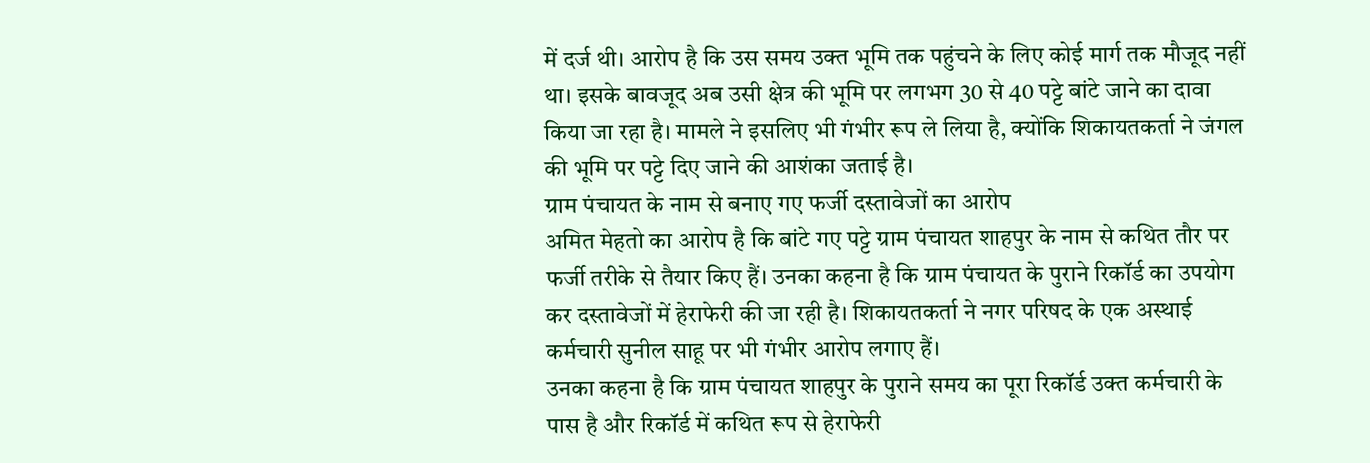में दर्ज थी। आरोप है कि उस समय उक्त भूमि तक पहुंचने के लिए कोई मार्ग तक मौजूद नहीं था। इसके बावजूद अब उसी क्षेत्र की भूमि पर लगभग 30 से 40 पट्टे बांटे जाने का दावा किया जा रहा है। मामले ने इसलिए भी गंभीर रूप ले लिया है, क्योंकि शिकायतकर्ता ने जंगल की भूमि पर पट्टे दिए जाने की आशंका जताई है।
ग्राम पंचायत के नाम से बनाए गए फर्जी दस्तावेजों का आरोप
अमित मेहतो का आरोप है कि बांटे गए पट्टे ग्राम पंचायत शाहपुर के नाम से कथित तौर पर फर्जी तरीके से तैयार किए हैं। उनका कहना है कि ग्राम पंचायत के पुराने रिकॉर्ड का उपयोग कर दस्तावेजों में हेराफेरी की जा रही है। शिकायतकर्ता ने नगर परिषद के एक अस्थाई कर्मचारी सुनील साहू पर भी गंभीर आरोप लगाए हैं।
उनका कहना है कि ग्राम पंचायत शाहपुर के पुराने समय का पूरा रिकॉर्ड उक्त कर्मचारी के पास है और रिकॉर्ड में कथित रूप से हेराफेरी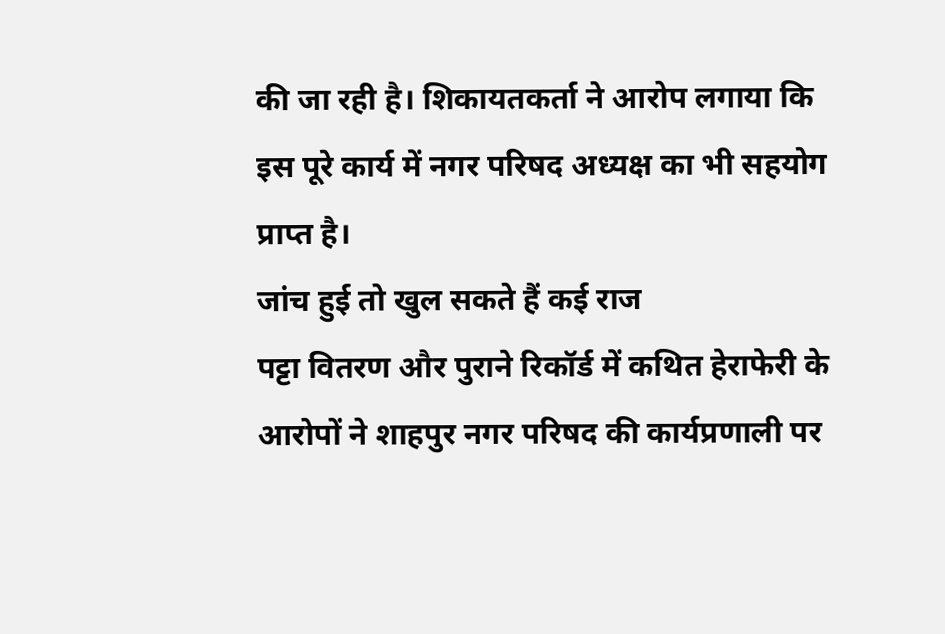की जा रही है। शिकायतकर्ता ने आरोप लगाया कि इस पूरे कार्य में नगर परिषद अध्यक्ष का भी सहयोग प्राप्त है।
जांच हुई तो खुल सकते हैं कई राज
पट्टा वितरण और पुराने रिकॉर्ड में कथित हेराफेरी के आरोपों ने शाहपुर नगर परिषद की कार्यप्रणाली पर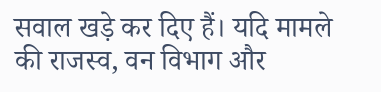सवाल खड़े कर दिए हैं। यदि मामले की राजस्व, वन विभाग और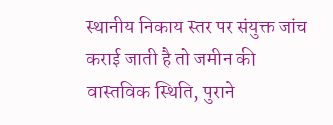स्थानीय निकाय स्तर पर संयुक्त जांच कराई जाती है तो जमीन की वास्तविक स्थिति, पुराने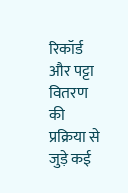रिकॉर्ड और पट्टा वितरण की प्रक्रिया से जुड़े कई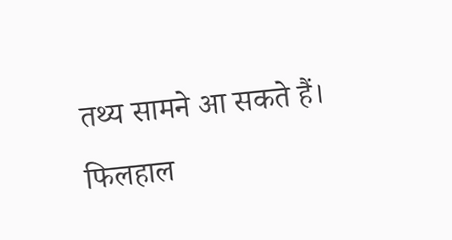तथ्य सामने आ सकते हैं। फिलहाल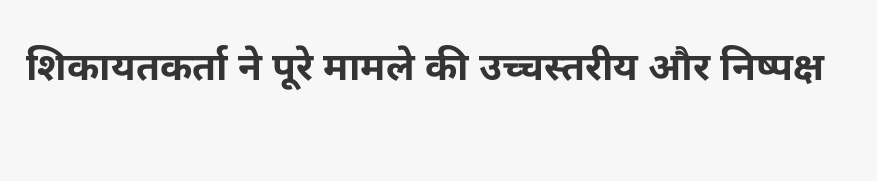शिकायतकर्ता ने पूरे मामले की उच्चस्तरीय और निष्पक्ष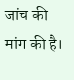जांच की मांग की है।